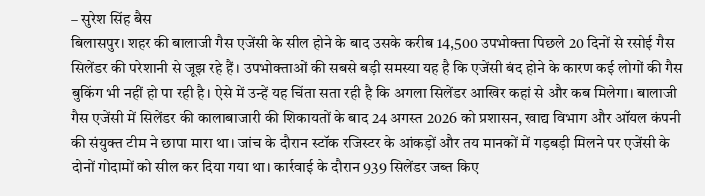– सुरेश सिंह बैस
बिलासपुर। शहर की बालाजी गैस एजेंसी के सील होने के बाद उसके करीब 14,500 उपभोक्ता पिछले 20 दिनों से रसोई गैस सिलेंडर की परेशानी से जूझ रहे हैं। उपभोक्ताओं की सबसे बड़ी समस्या यह है कि एजेंसी बंद होने के कारण कई लोगों की गैस बुकिंग भी नहीं हो पा रही है। ऐसे में उन्हें यह चिंता सता रही है कि अगला सिलेंडर आखिर कहां से और कब मिलेगा। बालाजी गैस एजेंसी में सिलेंडर की कालाबाजारी की शिकायतों के बाद 24 अगस्त 2026 को प्रशासन, खाद्य विभाग और ऑयल कंपनी की संयुक्त टीम ने छापा मारा था। जांच के दौरान स्टॉक रजिस्टर के आंकड़ों और तय मानकों में गड़बड़ी मिलने पर एजेंसी के दोनों गोदामों को सील कर दिया गया था। कार्रवाई के दौरान 939 सिलेंडर जब्त किए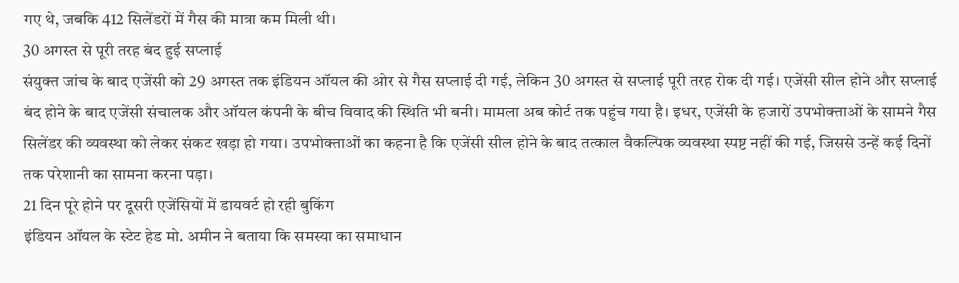गए थे, जबकि 412 सिलेंडरों में गैस की मात्रा कम मिली थी।
30 अगस्त से पूरी तरह बंद हुई सप्लाई
संयुक्त जांच के बाद एजेंसी को 29 अगस्त तक इंडियन ऑयल की ओर से गैस सप्लाई दी गई, लेकिन 30 अगस्त से सप्लाई पूरी तरह रोक दी गई। एजेंसी सील होने और सप्लाई बंद होने के बाद एजेंसी संचालक और ऑयल कंपनी के बीच विवाद की स्थिति भी बनी। मामला अब कोर्ट तक पहुंच गया है। इधर, एजेंसी के हजारों उपभोक्ताओं के सामने गैस सिलेंडर की व्यवस्था को लेकर संकट खड़ा हो गया। उपभोक्ताओं का कहना है कि एजेंसी सील होने के बाद तत्काल वैकल्पिक व्यवस्था स्पष्ट नहीं की गई, जिससे उन्हें कई दिनों तक परेशानी का सामना करना पड़ा।
21 दिन पूरे होने पर दूसरी एजेंसियों में डायवर्ट हो रही बुकिंग
इंडियन ऑयल के स्टेट हेड मो. अमीन ने बताया कि समस्या का समाधान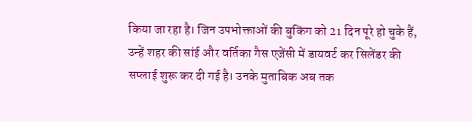किया जा रहा है। जिन उपभोक्ताओं की बुकिंग को 21 दिन पूरे हो चुके हैं, उन्हें शहर की सांई और वर्तिका गैस एजेंसी में डायवर्ट कर सिलेंडर की सप्लाई शुरू कर दी गई है। उनके मुताबिक अब तक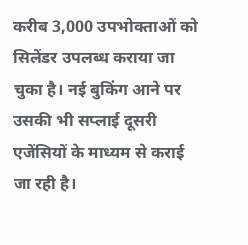करीब 3,000 उपभोक्ताओं को सिलेंडर उपलब्ध कराया जा चुका है। नई बुकिंग आने पर उसकी भी सप्लाई दूसरी एजेंसियों के माध्यम से कराई जा रही है।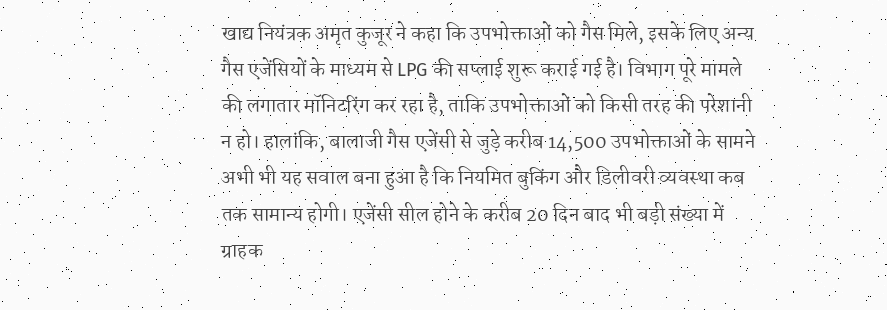खाद्य नियंत्रक अमृत कुजूर ने कहा कि उपभोक्ताओं को गैस मिले, इसके लिए अन्य गैस एजेंसियों के माध्यम से LPG की सप्लाई शुरू कराई गई है। विभाग पूरे मामले की लगातार मॉनिटरिंग कर रहा है, ताकि उपभोक्ताओं को किसी तरह की परेशानी न हो। हालांकि, बालाजी गैस एजेंसी से जुड़े करीब 14,500 उपभोक्ताओं के सामने अभी भी यह सवाल बना हुआ है कि नियमित बुकिंग और डिलीवरी व्यवस्था कब तक सामान्य होगी। एजेंसी सील होने के करीब 20 दिन बाद भी बड़ी संख्या में ग्राहक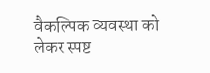वैकल्पिक व्यवस्था को लेकर स्पष्ट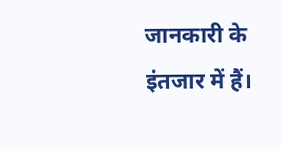जानकारी के इंतजार में हैं।